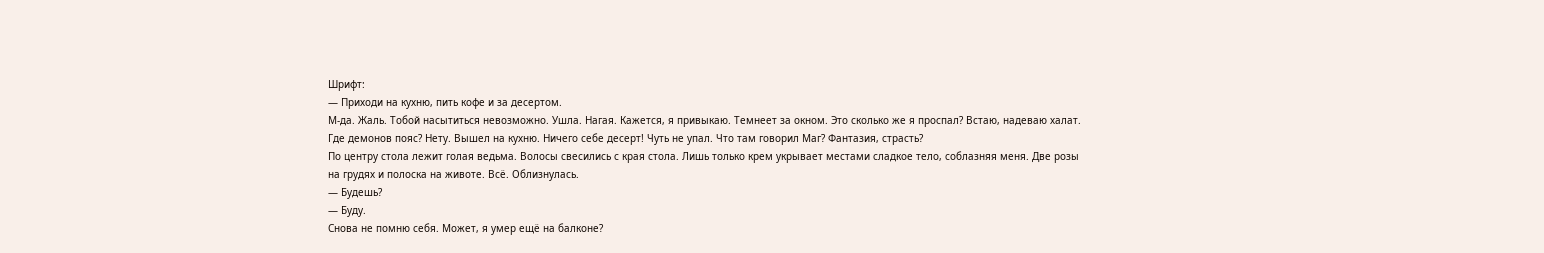Шрифт:
— Приходи на кухню, пить кофе и за десертом.
М-да. Жаль. Тобой насытиться невозможно. Ушла. Нагая. Кажется, я привыкаю. Темнеет за окном. Это сколько же я проспал? Встаю, надеваю халат. Где демонов пояс? Нету. Вышел на кухню. Ничего себе десерт! Чуть не упал. Что там говорил Маг? Фантазия, страсть?
По центру стола лежит голая ведьма. Волосы свесились с края стола. Лишь только крем укрывает местами сладкое тело, соблазняя меня. Две розы на грудях и полоска на животе. Всё. Облизнулась.
— Будешь?
— Буду.
Снова не помню себя. Может, я умер ещё на балконе?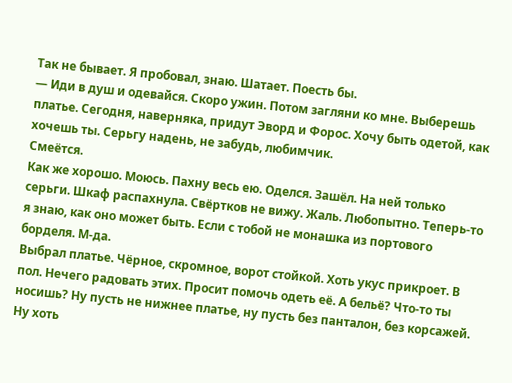Так не бывает. Я пробовал, знаю. Шатает. Поесть бы.
— Иди в душ и одевайся. Скоро ужин. Потом загляни ко мне. Выберешь платье. Сегодня, наверняка, придут Эворд и Форос. Хочу быть одетой, как хочешь ты. Серьгу надень, не забудь, любимчик.
Смеётся.
Как же хорошо. Моюсь. Пахну весь ею. Оделся. Зашёл. На ней только серьги. Шкаф распахнула. Свёртков не вижу. Жаль. Любопытно. Теперь-то я знаю, как оно может быть. Если с тобой не монашка из портового борделя. М-да.
Выбрал платье. Чёрное, скромное, ворот стойкой. Хоть укус прикроет. В пол. Нечего радовать этих. Просит помочь одеть её. А бельё? Что-то ты носишь? Ну пусть не нижнее платье, ну пусть без панталон, без корсажей. Ну хоть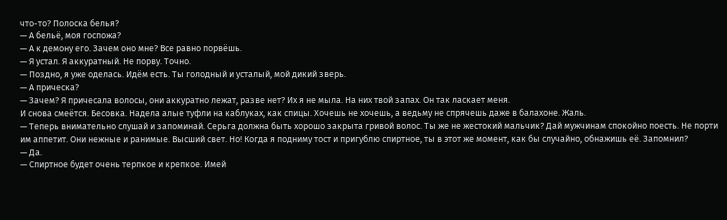что-то? Полоска белья?
— А бельё, моя госпожа?
— А к демону его. Зачем оно мне? Все равно порвёшь.
— Я устал. Я аккуратный. Не порву. Точно.
— Поздно, я уже оделась. Идём есть. Ты голодный и усталый, мой дикий зверь.
— А прическа?
— Зачем? Я причесала волосы, они аккуратно лежат, разве нет? Их я не мыла. На них твой запах. Он так ласкает меня.
И снова смеётся. Бесовка. Надела алые туфли на каблуках, как спицы. Хочешь не хочешь, а ведьму не спрячешь даже в балахоне. Жаль.
— Теперь внимательно слушай и запоминай. Серьга должна быть хорошо закрыта гривой волос. Ты же не жестокий мальчик? Дай мужчинам спокойно поесть. Не порти им аппетит. Они нежные и ранимые. Высший свет. Но! Когда я подниму тост и пригублю спиртное, ты в этот же момент, как бы случайно, обнажишь её. Запомнил?
— Да.
— Спиртное будет очень терпкое и крепкое. Имей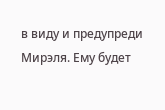в виду и предупреди Мирэля. Ему будет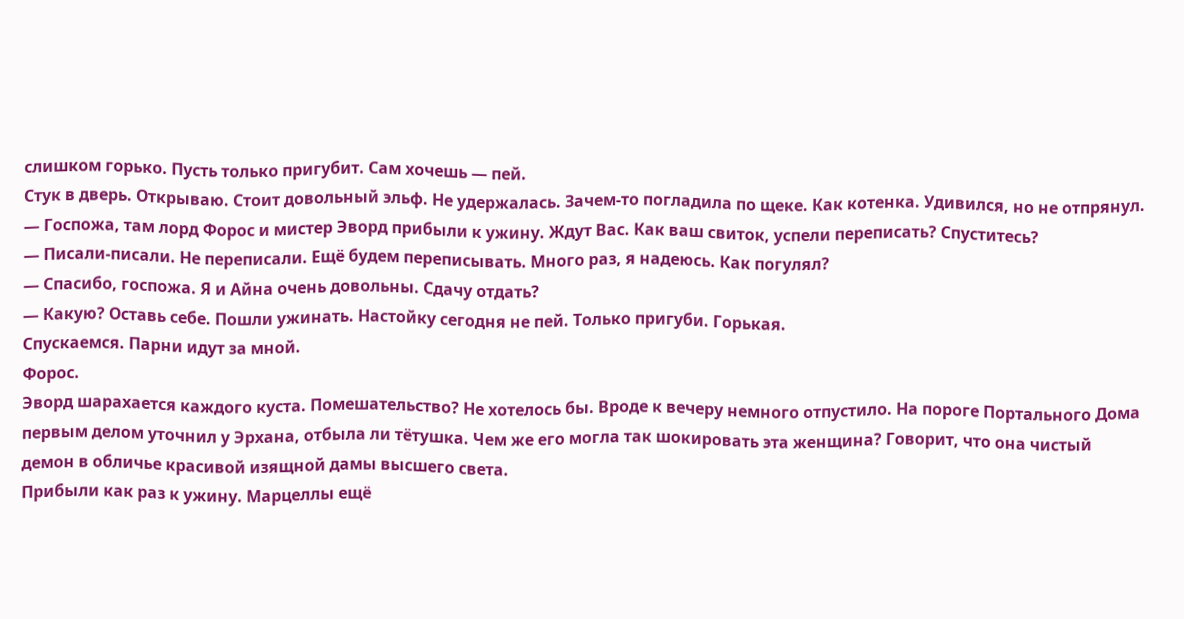слишком горько. Пусть только пригубит. Сам хочешь — пей.
Стук в дверь. Открываю. Стоит довольный эльф. Не удержалась. Зачем-то погладила по щеке. Как котенка. Удивился, но не отпрянул.
— Госпожа, там лорд Форос и мистер Эворд прибыли к ужину. Ждут Вас. Как ваш свиток, успели переписать? Спуститесь?
— Писали-писали. Не переписали. Ещё будем переписывать. Много раз, я надеюсь. Как погулял?
— Спасибо, госпожа. Я и Айна очень довольны. Сдачу отдать?
— Какую? Оставь себе. Пошли ужинать. Настойку сегодня не пей. Только пригуби. Горькая.
Спускаемся. Парни идут за мной.
Форос.
Эворд шарахается каждого куста. Помешательство? Не хотелось бы. Вроде к вечеру немного отпустило. На пороге Портального Дома первым делом уточнил у Эрхана, отбыла ли тётушка. Чем же его могла так шокировать эта женщина? Говорит, что она чистый демон в обличье красивой изящной дамы высшего света.
Прибыли как раз к ужину. Марцеллы ещё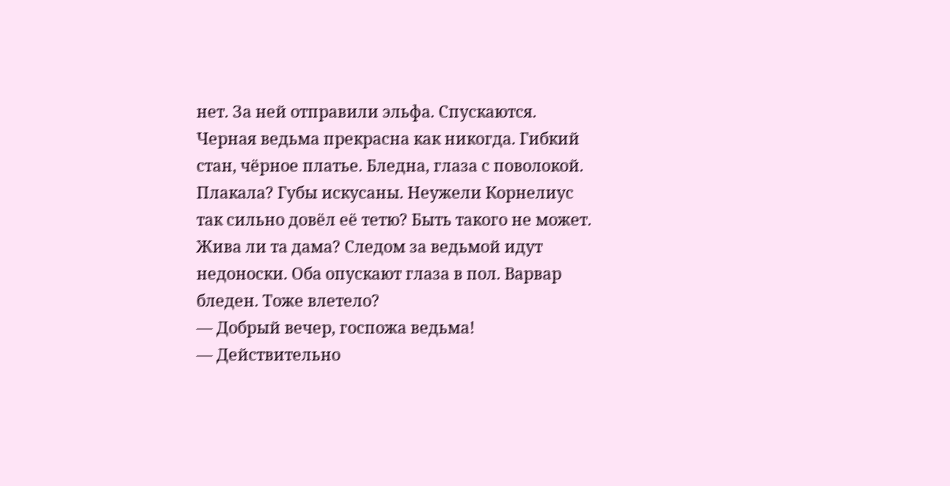нет. За ней отправили эльфа. Спускаются. Черная ведьма прекрасна как никогда. Гибкий стан, чёрное платье. Бледна, глаза с поволокой. Плакала? Губы искусаны. Неужели Корнелиус так сильно довёл её тетю? Быть такого не может. Жива ли та дама? Следом за ведьмой идут недоноски. Оба опускают глаза в пол. Варвар бледен. Тоже влетело?
— Добрый вечер, госпожа ведьма!
— Действительно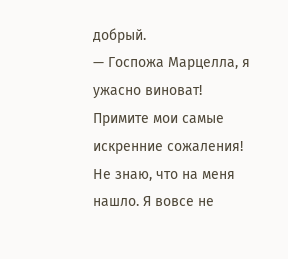добрый.
— Госпожа Марцелла, я ужасно виноват! Примите мои самые искренние сожаления! Не знаю, что на меня нашло. Я вовсе не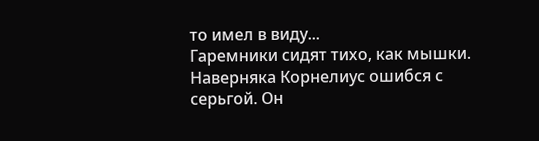то имел в виду...
Гаремники сидят тихо, как мышки. Наверняка Корнелиус ошибся с серьгой. Он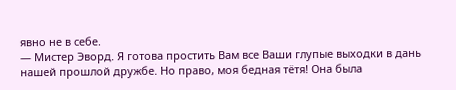явно не в себе.
— Мистер Эворд. Я готова простить Вам все Ваши глупые выходки в дань нашей прошлой дружбе. Но право, моя бедная тётя! Она была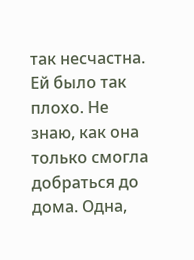так несчастна. Ей было так плохо. Не знаю, как она только смогла добраться до дома. Одна,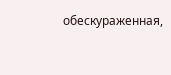обескураженная,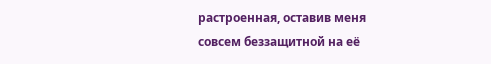растроенная, оставив меня совсем беззащитной на её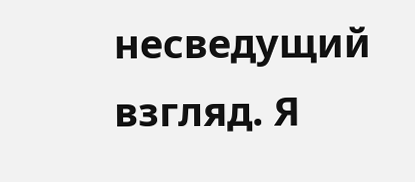несведущий взгляд. Я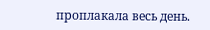проплакала весь день.